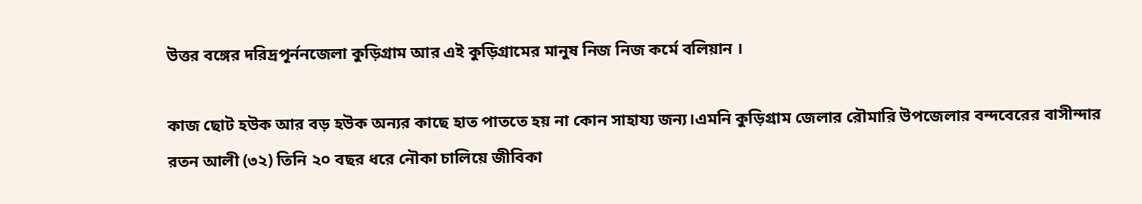উত্তর বঙ্গের দরিদ্রপূর্ননজেলা কুড়িগ্রাম আর এই কুড়িগ্রামের মানুষ নিজ নিজ কর্মে বলিয়ান ।

কাজ ছোট হউক আর বড় হউক অন্যর কাছে হাত পাততে হয় না কোন সাহায্য জন্য।এমনি কুড়িগ্রাম জেলার রৌমারি উপজেলার বন্দবেরের বাসীন্দার রতন আলী (৩২) তিনি ২০ বছর ধরে নৌকা চালিয়ে জীবিকা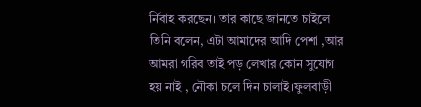র্নিবাহ করছেন। তার কাছে জানতে চাইলে তিনি বলেন, এটা আমাদের আদি পেশা ,আর আমরা গরিব তাই পড় লেখার কোন সুযোগ হয় নাই , নৌকা চলে দিন চালাই।ফুলবাড়ী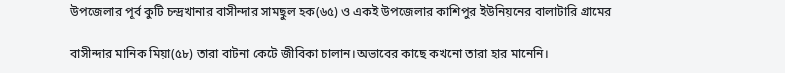উপজেলার পূর্ব কুটি চন্দ্রখানার বাসীন্দার সামছুল হক(৬৫) ও একই উপজেলার কাশিপুর ইউনিয়নের বালাটারি গ্রামের

বাসীন্দার মানিক মিয়া(৫৮) তারা বাটনা কেটে জীবিকা চালান।অভাবের কাছে কখনো তারা হার মানেনি।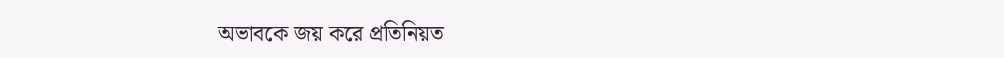অভাবকে জয় করে প্রতিনিয়ত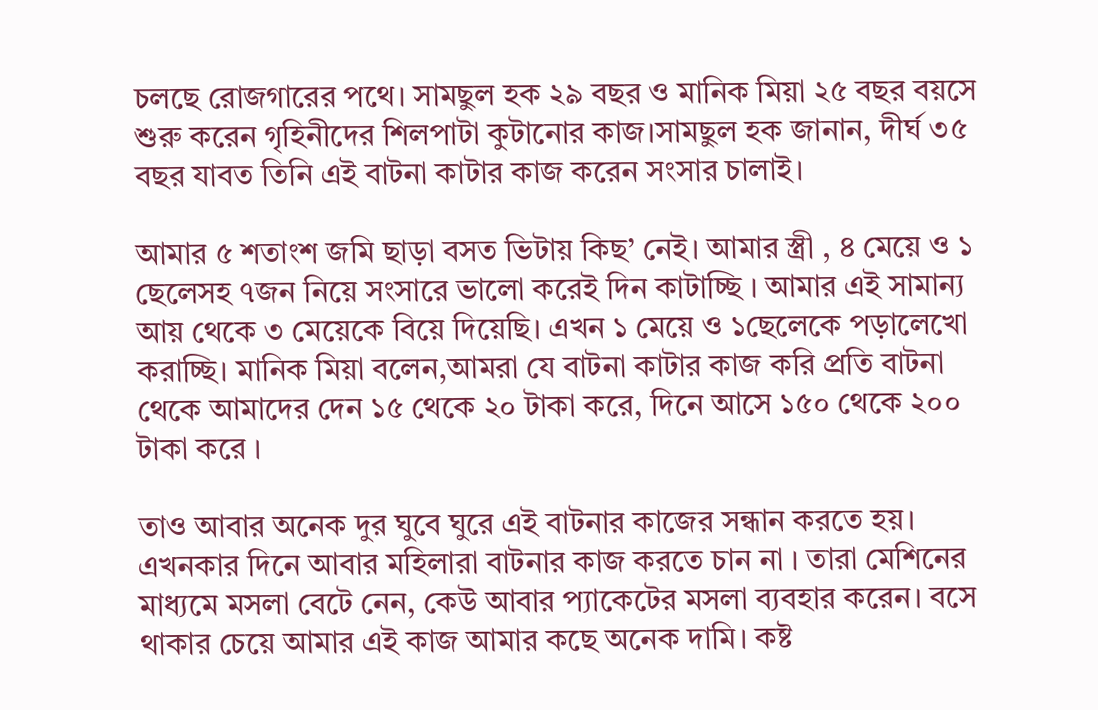চলছে রোজগারের পথে। সামছুল হক ২৯ বছর ও মানিক মিয়া ২৫ বছর বয়সে শুরু করেন গৃহিনীদের শিলপাটা কুটানোর কাজ।সামছুল হক জানান, দীর্ঘ ৩৫ বছর যাবত তিনি এই বাটনা কাটার কাজ করেন সংসার চালাই।

আমার ৫ শতাংশ জমি ছাড়া বসত ভিটায় কিছ’ নেই। আমার স্ত্রী , ৪ মেয়ে ও ১ ছেলেসহ ৭জন নিয়ে সংসারে ভালো করেই দিন কাটাচ্ছি । আমার এই সামান্য আয় থেকে ৩ মেয়েকে বিয়ে দিয়েছি। এখন ১ মেয়ে ও ১ছেলেকে পড়ালেখো করাচ্ছি। মানিক মিয়া বলেন,আমরা যে বাটনা কাটার কাজ করি প্রতি বাটনা থেকে আমাদের দেন ১৫ থেকে ২০ টাকা করে, দিনে আসে ১৫০ থেকে ২০০ টাকা করে ।

তাও আবার অনেক দুর ঘুবে ঘুরে এই বাটনার কাজের সন্ধান করতে হয়। এখনকার দিনে আবার মহিলারা বাটনার কাজ করতে চান না । তারা মেশিনের মাধ্যমে মসলা বেটে নেন, কেউ আবার প্যাকেটের মসলা ব্যবহার করেন। বসে থাকার চেয়ে আমার এই কাজ আমার কছে অনেক দামি। কষ্ট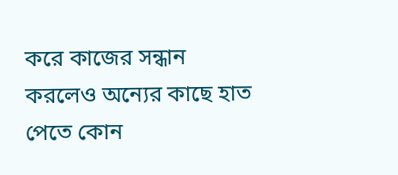করে কাজের সন্ধান করলেও অন্যের কাছে হাত পেতে কোন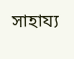সাহায্য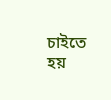চাইতে হয়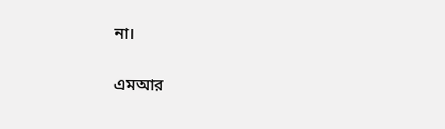না।

এমআর